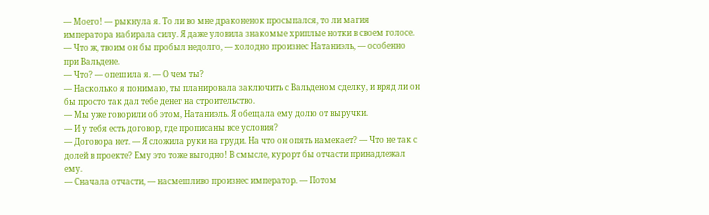— Моего! — рыкнула я. То ли во мне драконенок просыпался, то ли магия императора набирала силу. Я даже уловила знакомые хриплые нотки в своем голосе.
— Что ж, твоим он бы пробыл недолго, — холодно произнес Натаниэль, — особенно при Вальдене.
— Что? — опешила я. — О чем ты?
— Насколько я понимаю, ты планировала заключить с Вальденом сделку, и вряд ли он бы просто так дал тебе денег на строительство.
— Мы уже говорили об этом, Натаниэль. Я обещала ему долю от выручки.
— И у тебя есть договор, где прописаны все условия?
— Договора нет. — Я сложила руки на груди. На что он опять намекает? — Что не так с долей в проекте? Ему это тоже выгодно! В смысле, курорт бы отчасти принадлежал ему.
— Сначала отчасти, — насмешливо произнес император. — Потом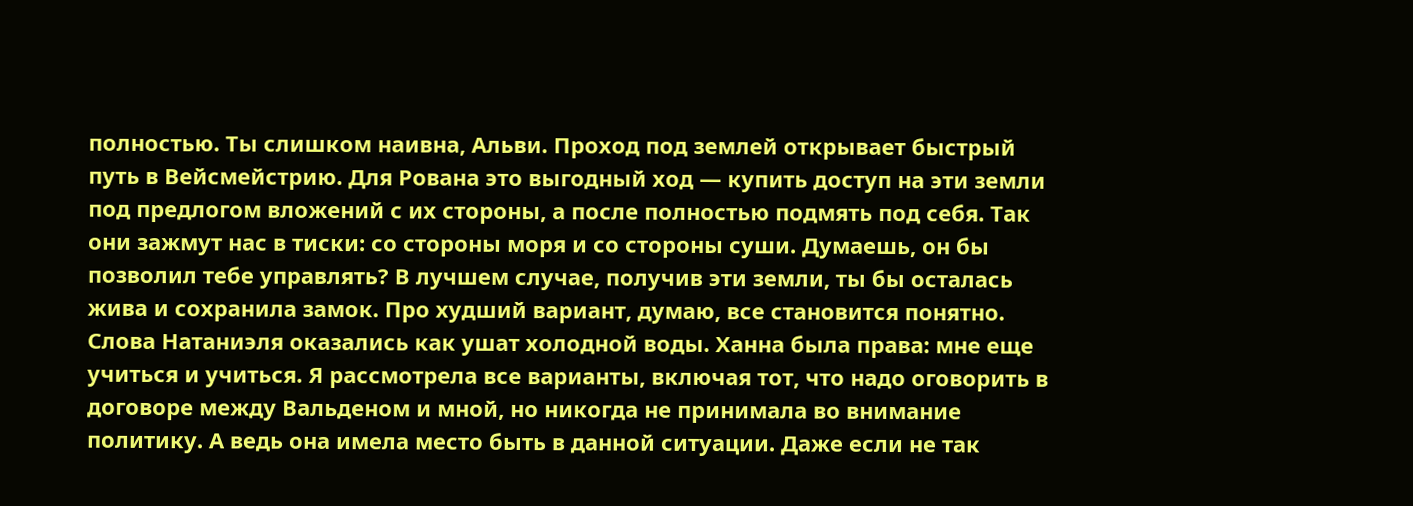полностью. Ты слишком наивна, Альви. Проход под землей открывает быстрый путь в Вейсмейстрию. Для Рована это выгодный ход — купить доступ на эти земли под предлогом вложений с их стороны, а после полностью подмять под себя. Так они зажмут нас в тиски: со стороны моря и со стороны суши. Думаешь, он бы позволил тебе управлять? В лучшем случае, получив эти земли, ты бы осталась жива и сохранила замок. Про худший вариант, думаю, все становится понятно.
Слова Натаниэля оказались как ушат холодной воды. Ханна была права: мне еще учиться и учиться. Я рассмотрела все варианты, включая тот, что надо оговорить в договоре между Вальденом и мной, но никогда не принимала во внимание политику. А ведь она имела место быть в данной ситуации. Даже если не так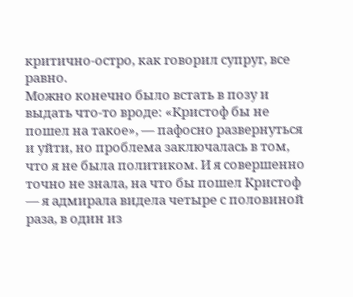критично-остро, как говорил супруг, все равно.
Можно конечно было встать в позу и выдать что-то вроде: «Кристоф бы не пошел на такое», — пафосно развернуться и уйти, но проблема заключалась в том, что я не была политиком. И я совершенно точно не знала, на что бы пошел Кристоф — я адмирала видела четыре с половиной раза, в один из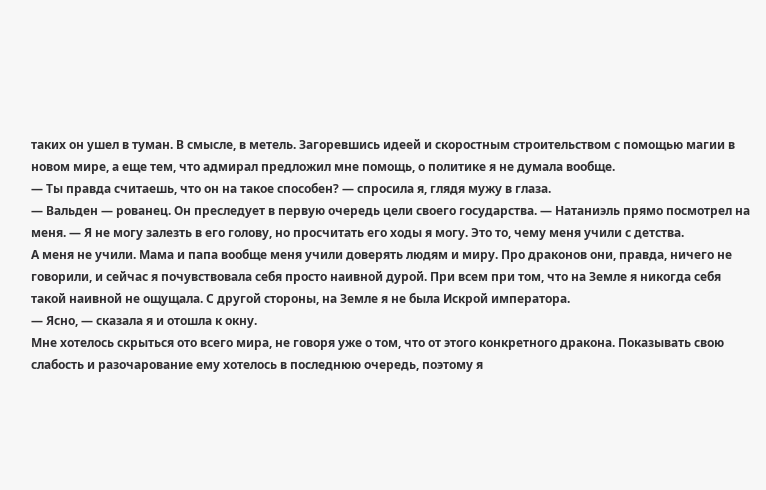таких он ушел в туман. В смысле, в метель. Загоревшись идеей и скоростным строительством с помощью магии в новом мире, а еще тем, что адмирал предложил мне помощь, о политике я не думала вообще.
— Ты правда считаешь, что он на такое способен? — спросила я, глядя мужу в глаза.
— Вальден — рованец. Он преследует в первую очередь цели своего государства. — Натаниэль прямо посмотрел на меня. — Я не могу залезть в его голову, но просчитать его ходы я могу. Это то, чему меня учили с детства.
А меня не учили. Мама и папа вообще меня учили доверять людям и миру. Про драконов они, правда, ничего не говорили, и сейчас я почувствовала себя просто наивной дурой. При всем при том, что на Земле я никогда себя такой наивной не ощущала. С другой стороны, на Земле я не была Искрой императора.
— Ясно, — сказала я и отошла к окну.
Мне хотелось скрыться ото всего мира, не говоря уже о том, что от этого конкретного дракона. Показывать свою слабость и разочарование ему хотелось в последнюю очередь, поэтому я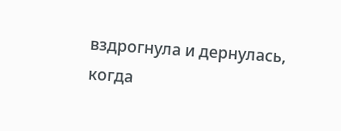вздрогнула и дернулась, когда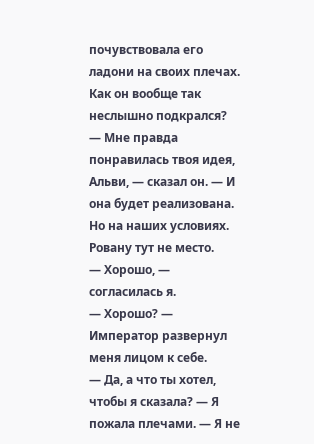почувствовала его ладони на своих плечах. Как он вообще так неслышно подкрался?
— Мне правда понравилась твоя идея, Альви, — сказал он. — И она будет реализована. Но на наших условиях. Ровану тут не место.
— Хорошо, — согласилась я.
— Хорошо? — Император развернул меня лицом к себе.
— Да, а что ты хотел, чтобы я сказала? — Я пожала плечами. — Я не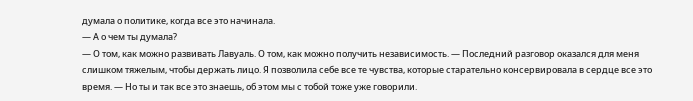думала о политике, когда все это начинала.
— А о чем ты думала?
— О том, как можно развивать Лавуаль. О том, как можно получить независимость. — Последний разговор оказался для меня слишком тяжелым, чтобы держать лицо. Я позволила себе все те чувства, которые старательно консервировала в сердце все это время. — Но ты и так все это знаешь, об этом мы с тобой тоже уже говорили.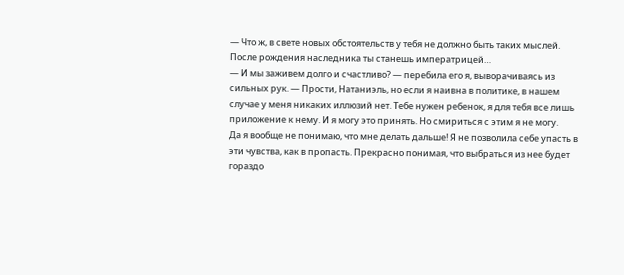— Что ж, в свете новых обстоятельств у тебя не должно быть таких мыслей. После рождения наследника ты станешь императрицей…
— И мы заживем долго и счастливо? — перебила его я, выворачиваясь из сильных рук. — Прости, Натаниэль, но если я наивна в политике, в нашем случае у меня никаких иллюзий нет. Тебе нужен ребенок, я для тебя все лишь приложение к нему. И я могу это принять. Но смириться с этим я не могу.
Да я вообще не понимаю, что мне делать дальше! Я не позволила себе упасть в эти чувства, как в пропасть. Прекрасно понимая, что выбраться из нее будет гораздо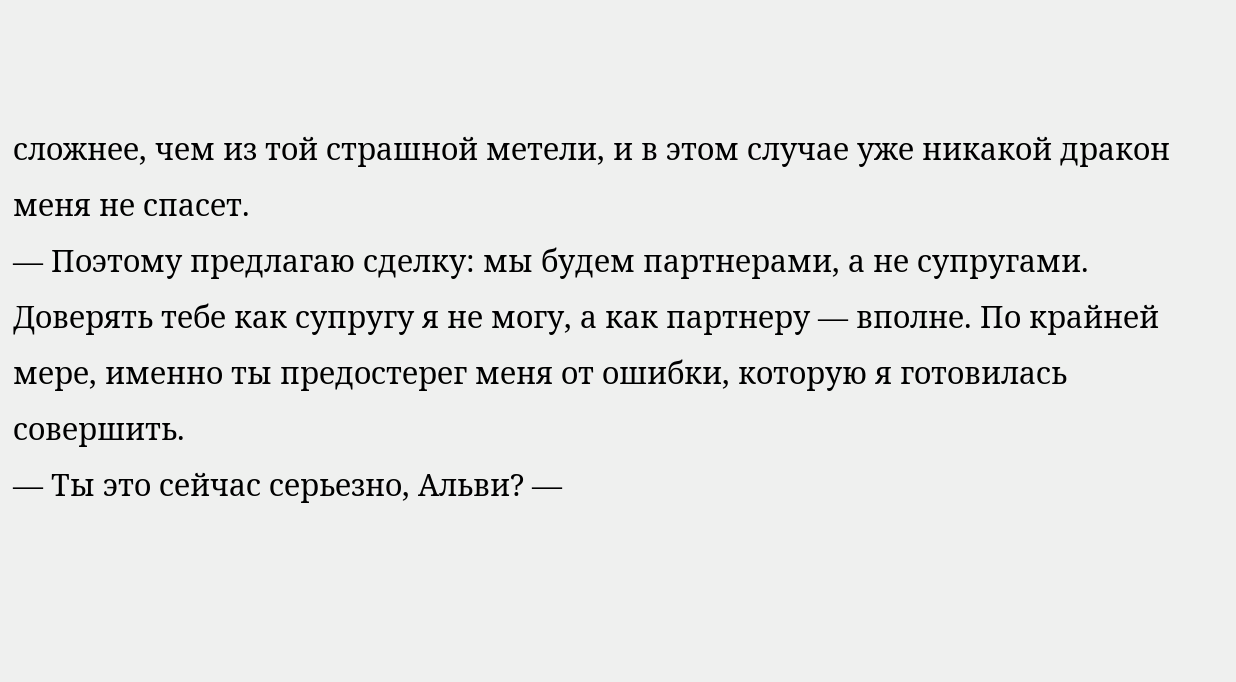сложнее, чем из той страшной метели, и в этом случае уже никакой дракон меня не спасет.
— Поэтому предлагаю сделку: мы будем партнерами, а не супругами. Доверять тебе как супругу я не могу, а как партнеру — вполне. По крайней мере, именно ты предостерег меня от ошибки, которую я готовилась совершить.
— Ты это сейчас серьезно, Альви? —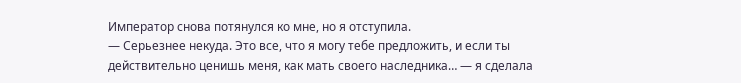Император снова потянулся ко мне, но я отступила.
— Серьезнее некуда. Это все, что я могу тебе предложить, и если ты действительно ценишь меня, как мать своего наследника… — я сделала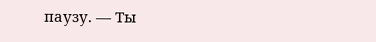паузу. — Ты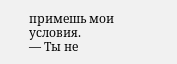примешь мои условия.
— Ты не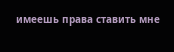имеешь права ставить мне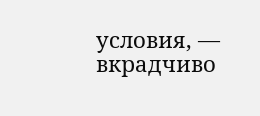условия, — вкрадчиво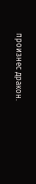произнес дракон.